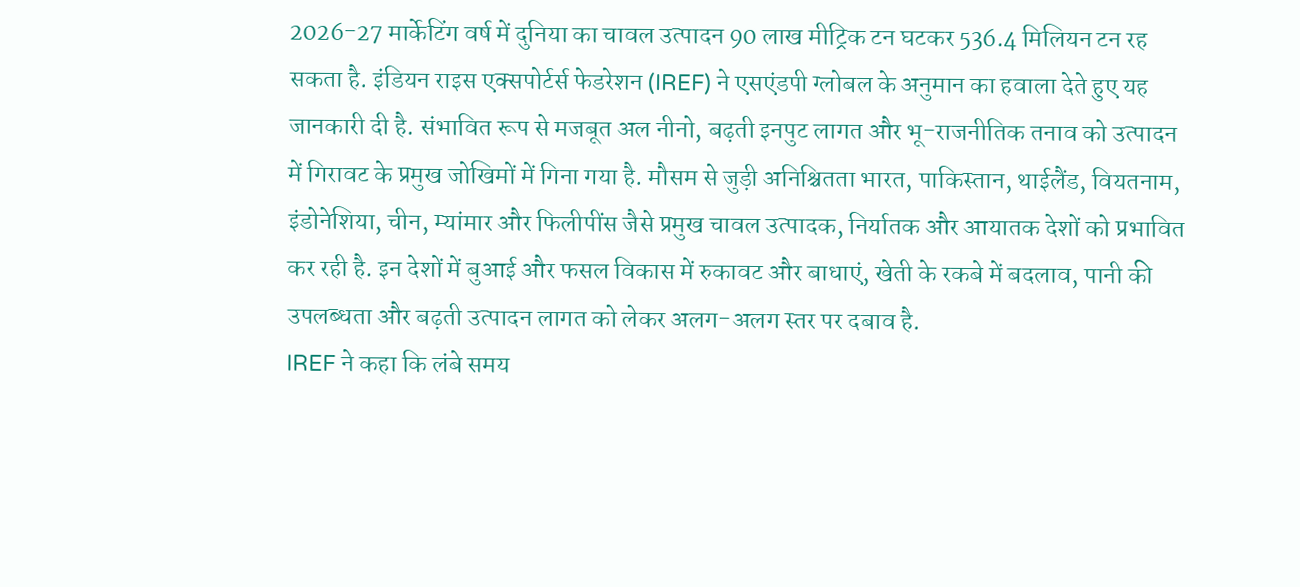2026-27 मार्केटिंग वर्ष में दुनिया का चावल उत्पादन 90 लाख मीट्रिक टन घटकर 536.4 मिलियन टन रह सकता है. इंडियन राइस एक्सपोर्टर्स फेडरेशन (IREF) ने एसएंडपी ग्लोबल के अनुमान का हवाला देते हुए यह जानकारी दी है. संभावित रूप से मजबूत अल नीनो, बढ़ती इनपुट लागत और भू-राजनीतिक तनाव को उत्पादन में गिरावट के प्रमुख जोखिमों में गिना गया है. मौसम से जुड़ी अनिश्चितता भारत, पाकिस्तान, थाईलैंड, वियतनाम, इंडोनेशिया, चीन, म्यांमार और फिलीपींस जैसे प्रमुख चावल उत्पादक, निर्यातक और आयातक देशों को प्रभावित कर रही है. इन देशों में बुआई और फसल विकास में रुकावट और बाधाएं, खेती के रकबे में बदलाव, पानी की उपलब्धता और बढ़ती उत्पादन लागत को लेकर अलग-अलग स्तर पर दबाव है.
IREF ने कहा कि लंबे समय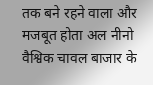तक बने रहने वाला और मजबूत होता अल नीनो वैश्विक चावल बाजार के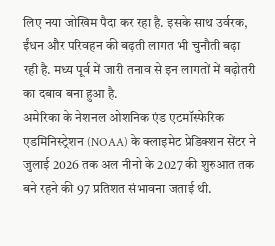लिए नया जोखिम पैदा कर रहा है. इसके साथ उर्वरक, ईंधन और परिवहन की बढ़ती लागत भी चुनौती बढ़ा रही है. मध्य पूर्व में जारी तनाव से इन लागतों में बढ़ोतरी का दबाव बना हुआ है.
अमेरिका के नेशनल ओशनिक एंड एटमॉस्फेरिक एडमिनिस्ट्रेशन (NOAA) के क्लाइमेट प्रेडिक्शन सेंटर ने जुलाई 2026 तक अल नीनो के 2027 की शुरुआत तक बने रहने की 97 प्रतिशत संभावना जताई थी.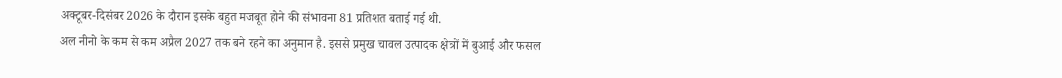अक्टूबर-दिसंबर 2026 के दौरान इसके बहुत मजबूत होने की संभावना 81 प्रतिशत बताई गई थी.
अल नीनो के कम से कम अप्रैल 2027 तक बने रहने का अनुमान है. इससे प्रमुख चावल उत्पादक क्षेत्रों में बुआई और फसल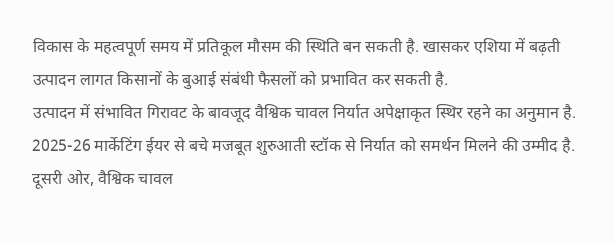विकास के महत्वपूर्ण समय में प्रतिकूल मौसम की स्थिति बन सकती है. खासकर एशिया में बढ़ती उत्पादन लागत किसानों के बुआई संबंधी फैसलों को प्रभावित कर सकती है.
उत्पादन में संभावित गिरावट के बावजूद वैश्विक चावल निर्यात अपेक्षाकृत स्थिर रहने का अनुमान है. 2025-26 मार्केटिंग ईयर से बचे मजबूत शुरुआती स्टॉक से निर्यात को समर्थन मिलने की उम्मीद है. दूसरी ओर, वैश्विक चावल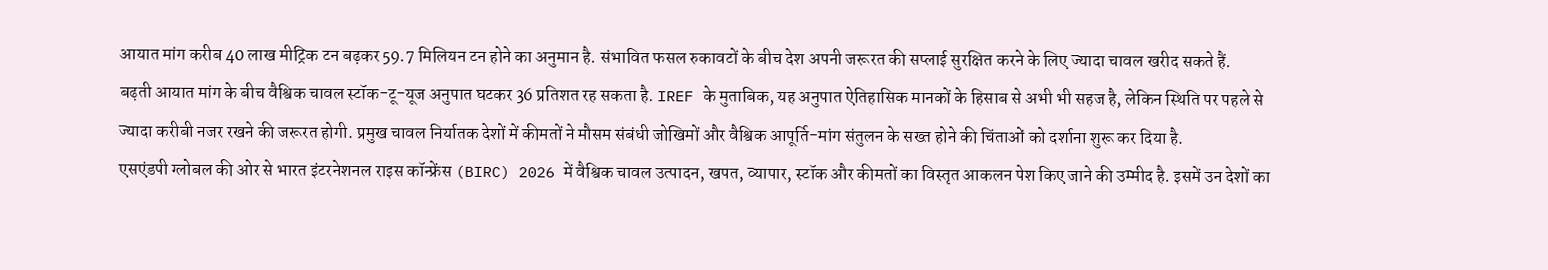आयात मांग करीब 40 लाख मीट्रिक टन बढ़कर 59.7 मिलियन टन होने का अनुमान है. संभावित फसल रुकावटों के बीच देश अपनी जरूरत की सप्लाई सुरक्षित करने के लिए ज्यादा चावल खरीद सकते हैं.
बढ़ती आयात मांग के बीच वैश्विक चावल स्टॉक-टू-यूज अनुपात घटकर 36 प्रतिशत रह सकता है. IREF के मुताबिक, यह अनुपात ऐतिहासिक मानकों के हिसाब से अभी भी सहज है, लेकिन स्थिति पर पहले से ज्यादा करीबी नजर रखने की जरूरत होगी. प्रमुख चावल निर्यातक देशों में कीमतों ने मौसम संबंधी जोखिमों और वैश्विक आपूर्ति-मांग संतुलन के सख्त होने की चिंताओं को दर्शाना शुरू कर दिया है.
एसएंडपी ग्लोबल की ओर से भारत इंटरनेशनल राइस कॉन्फ्रेंस (BIRC) 2026 में वैश्विक चावल उत्पादन, खपत, व्यापार, स्टॉक और कीमतों का विस्तृत आकलन पेश किए जाने की उम्मीद है. इसमें उन देशों का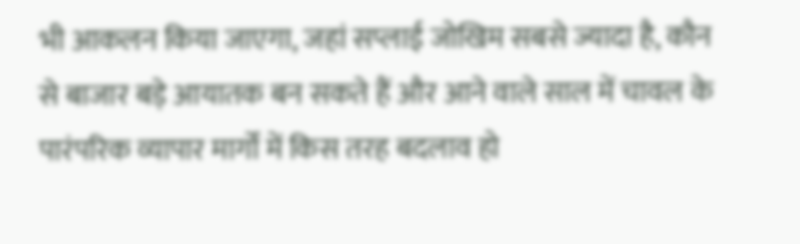भी आकलन किया जाएगा, जहां सप्लाई जोखिम सबसे ज्यादा है, कौन से बाजार बड़े आयातक बन सकते हैं और आने वाले साल में चावल के पारंपरिक व्यापार मार्गों में किस तरह बदलाव हो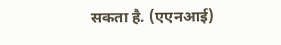सकता है. (एएनआई)